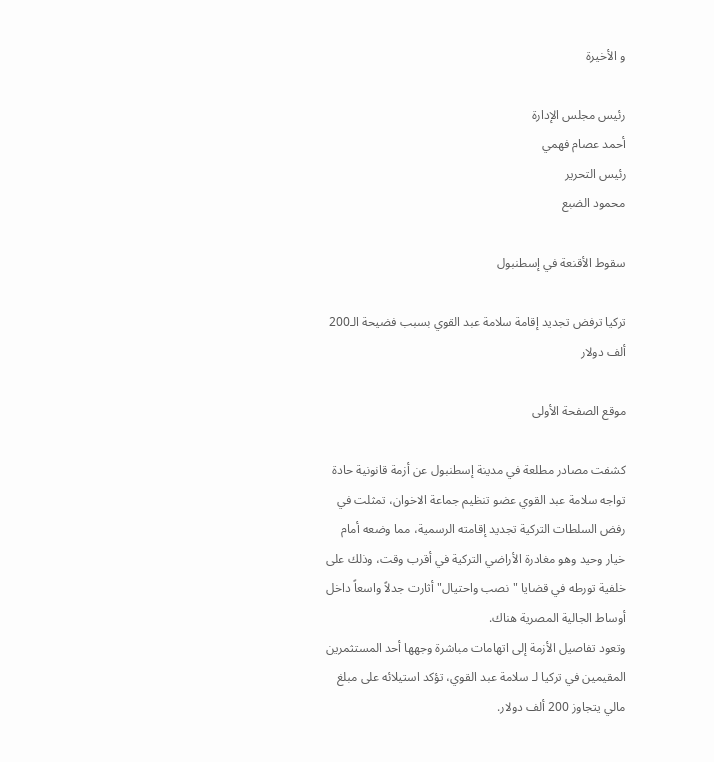و الأخيرة

رئيس مجلس الإدارة
أحمد عصام فهمي
رئيس التحرير
محمود الضبع

سقوط الأقنعة في إسطنبول

تركيا ترفض تجديد إقامة سلامة عبد القوي بسبب فضيحة الـ200 ألف دولار

موقع الصفحة الأولى

كشفت مصادر مطلعة في مدينة إسطنبول عن أزمة قانونية حادة تواجه سلامة عبد القوي عضو تنظيم جماعة الاخوان، تمثلت في رفض السلطات التركية تجديد إقامته الرسمية، مما وضعه أمام خيار وحيد وهو مغادرة الأراضي التركية في أقرب وقت، وذلك على خلفية تورطه في قضايا "نصب واحتيال" أثارت جدلاً واسعاً داخل أوساط الجالية المصرية هناك.
وتعود تفاصيل الأزمة إلى اتهامات مباشرة وجهها أحد المستثمرين المقيمين في تركيا لـ سلامة عبد القوي، تؤكد استيلائه على مبلغ مالي يتجاوز 200 ألف دولار.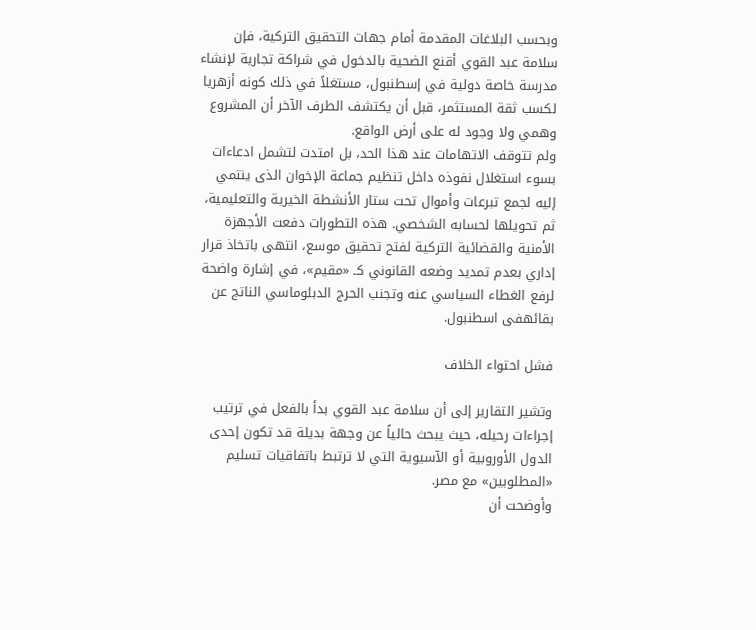وبحسب البلاغات المقدمة أمام جهات التحقيق التركية، فإن سلامة عبد القوي أقنع الضحية بالدخول في شراكة تجارية لإنشاء مدرسة خاصة دولية في إسطنبول، مستغلاً في ذلك كونه أزهريا لكسب ثقة المستثمر، قبل أن يكتشف الطرف الآخر أن المشروع وهمي ولا وجود له على أرض الواقع.
ولم تتوقف الاتهامات عند هذا الحد، بل امتدت لتشمل ادعاءات بسوء استغلال نفوذه داخل تنظيم جماعة الإخوان الذى ينتمي إليه لجمع تبرعات وأموال تحت ستار الأنشطة الخيرية والتعليمية، ثم تحويلها لحسابه الشخصي. هذه التطورات دفعت الأجهزة الأمنية والقضائية التركية لفتح تحقيق موسع، انتهى باتخاذ قرار إداري بعدم تمديد وضعه القانوني كـ «مقيم»، في إشارة واضحة لرفع الغطاء السياسي عنه وتجنب الحرج الدبلوماسي الناتج عن بقائهفى اسطنبول.

فشل احتواء الخلاف

وتشير التقارير إلى أن سلامة عبد القوي بدأ بالفعل في ترتيب إجراءات رحيله، حيث يبحث حالياً عن وجهة بديلة قد تكون إحدى الدول الأوروبية أو الآسيوية التي لا ترتبط باتفاقيات تسليم «المطلوبين» مع مصر.
وأوضحت أن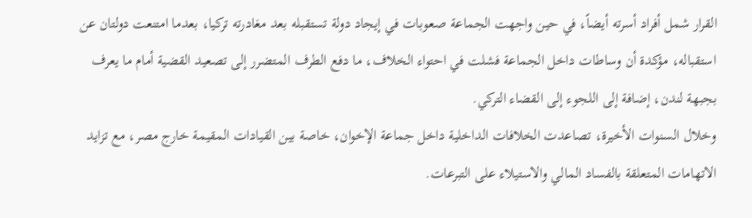القرار شمل أفراد أسرته أيضاً، في حين واجهت الجماعة صعوبات في إيجاد دولة تستقبله بعد مغادرته تركيا، بعدما امتنعت دولتان عن استقباله، مؤكدة أن وساطات داخل الجماعة فشلت في احتواء الخلاف، ما دفع الطرف المتضرر إلى تصعيد القضية أمام ما يعرف بجبهة لندن، إضافة إلى اللجوء إلى القضاء التركي.
وخلال السنوات الأخيرة، تصاعدت الخلافات الداخلية داخل جماعة الإخوان، خاصة بين القيادات المقيمة خارج مصر، مع تزايد الاتهامات المتعلقة بالفساد المالي والاستيلاء على التبرعات.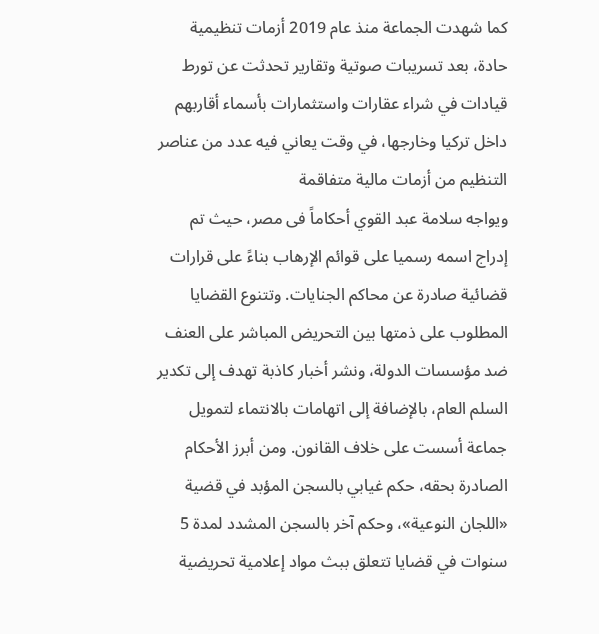كما شهدت الجماعة منذ عام 2019 أزمات تنظيمية حادة، بعد تسريبات صوتية وتقارير تحدثت عن تورط قيادات في شراء عقارات واستثمارات بأسماء أقاربهم داخل تركيا وخارجها، في وقت يعاني فيه عدد من عناصر التنظيم من أزمات مالية متفاقمة
ويواجه سلامة عبد القوي أحكاماً فى مصر، حيث تم إدراج اسمه رسميا على قوائم الإرهاب بناءً على قرارات قضائية صادرة عن محاكم الجنايات. وتتنوع القضايا المطلوب على ذمتها بين التحريض المباشر على العنف ضد مؤسسات الدولة، ونشر أخبار كاذبة تهدف إلى تكدير السلم العام، بالإضافة إلى اتهامات بالانتماء لتمويل جماعة أسست على خلاف القانون. ومن أبرز الأحكام الصادرة بحقه، حكم غيابي بالسجن المؤبد في قضية «اللجان النوعية»، وحكم آخر بالسجن المشدد لمدة 5 سنوات في قضايا تتعلق ببث مواد إعلامية تحريضية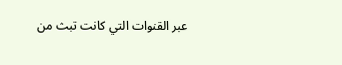عبر القنوات التي كانت تبث من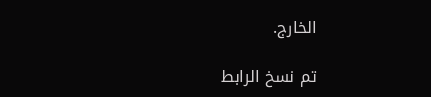الخارج.

تم نسخ الرابط